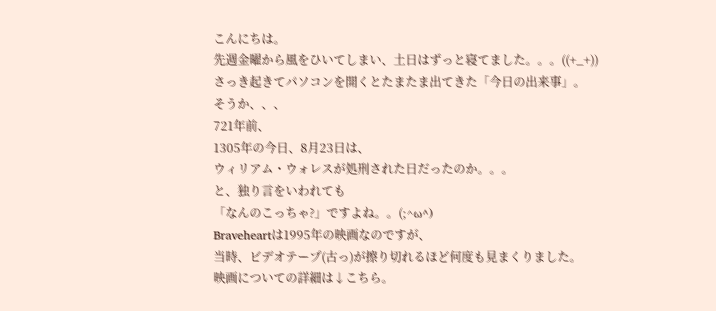こんにちは。
先週金曜から風をひいてしまい、土日はずっと寝てました。。。((+_+))
さっき起きてパソコンを開くとたまたま出てきた「今日の出来事」。
そうか、、、
721年前、
1305年の今日、8月23日は、
ウィリアム・ウォレスが処刑された日だったのか。。。
と、独り言をいわれても
「なんのこっちゃ?」ですよね。。(;^ω^)
Braveheartは1995年の映画なのですが、
当時、ビデオテープ(古っ)が擦り切れるほど何度も見まくりました。
映画についての詳細は↓こちら。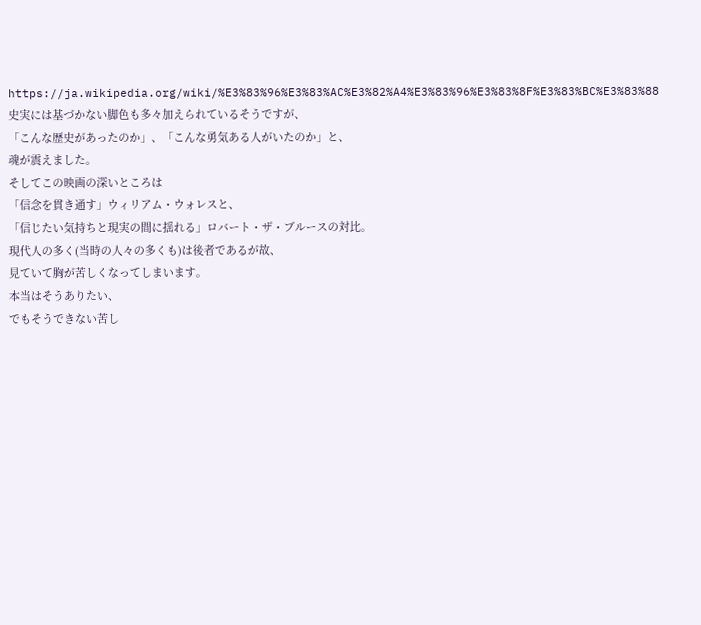https://ja.wikipedia.org/wiki/%E3%83%96%E3%83%AC%E3%82%A4%E3%83%96%E3%83%8F%E3%83%BC%E3%83%88
史実には基づかない脚色も多々加えられているそうですが、
「こんな歴史があったのか」、「こんな勇気ある人がいたのか」と、
魂が震えました。
そしてこの映画の深いところは
「信念を貫き通す」ウィリアム・ウォレスと、
「信じたい気持ちと現実の間に揺れる」ロバート・ザ・ブルースの対比。
現代人の多く(当時の人々の多くも)は後者であるが故、
見ていて胸が苦しくなってしまいます。
本当はそうありたい、
でもそうできない苦し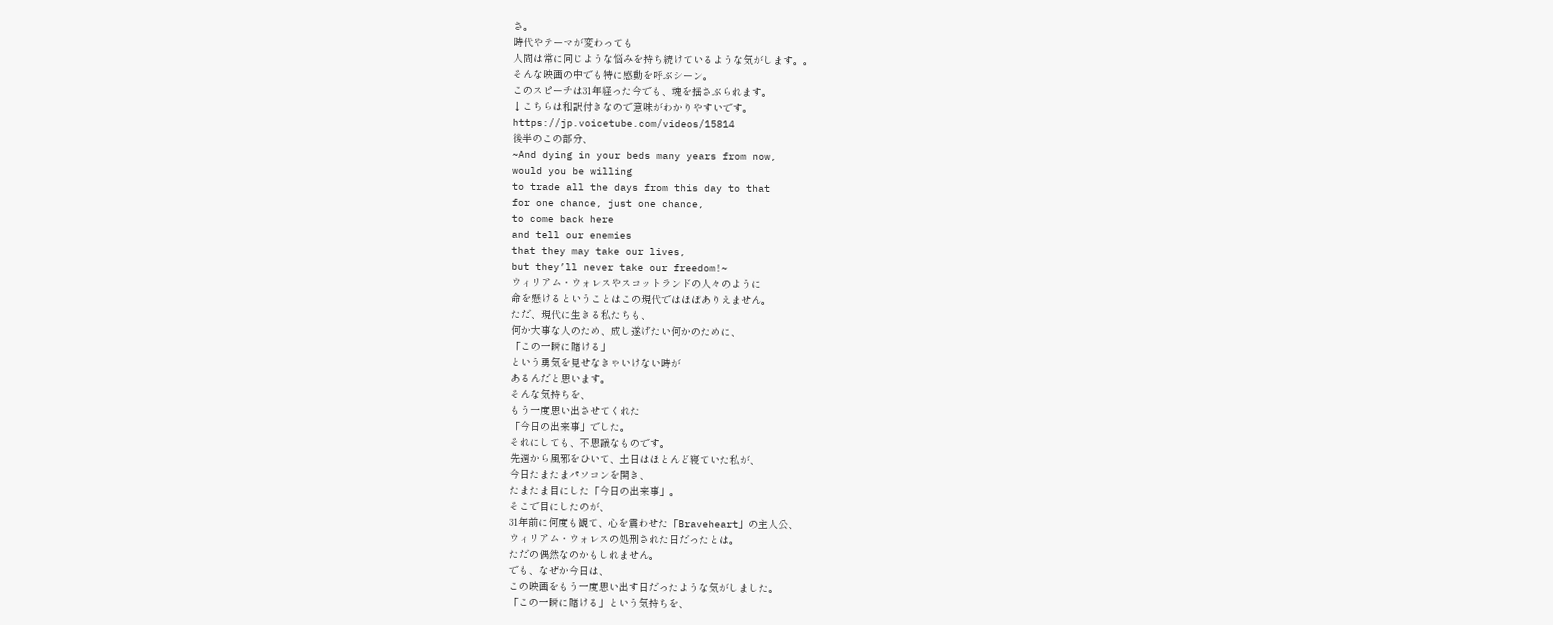さ。
時代やテーマが変わっても
人間は常に同じような悩みを持ち続けているような気がします。。
そんな映画の中でも特に感動を呼ぶシーン。
このスピーチは31年経った今でも、魂を揺さぶられます。
↓こちらは和訳付きなので意味がわかりやすいです。
https://jp.voicetube.com/videos/15814
後半のこの部分、
~And dying in your beds many years from now,
would you be willing
to trade all the days from this day to that
for one chance, just one chance,
to come back here
and tell our enemies
that they may take our lives,
but they’ll never take our freedom!~
ウィリアム・ウォレスやスコットランドの人々のように
命を懸けるということはこの現代ではほぼありえません。
ただ、現代に生きる私たちも、
何か大事な人のため、成し遂げたい何かのために、
「この一瞬に賭ける」
という勇気を見せなきゃいけない時が
あるんだと思います。
そんな気持ちを、
もう一度思い出させてくれた
「今日の出来事」でした。
それにしても、不思議なものです。
先週から風邪をひいて、土日はほとんど寝ていた私が、
今日たまたまパソコンを開き、
たまたま目にした「今日の出来事」。
そこで目にしたのが、
31年前に何度も観て、心を震わせた「Braveheart」の主人公、
ウィリアム・ウォレスの処刑された日だったとは。
ただの偶然なのかもしれません。
でも、なぜか今日は、
この映画をもう一度思い出す日だったような気がしました。
「この一瞬に賭ける」という気持ちを、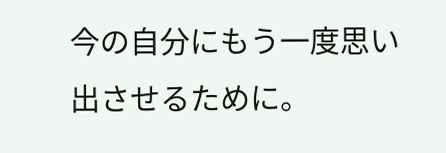今の自分にもう一度思い出させるために。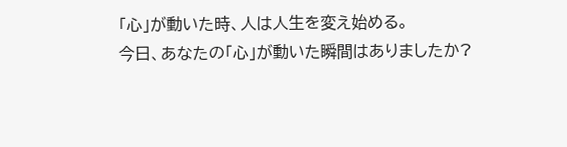「心」が動いた時、人は人生を変え始める。
今日、あなたの「心」が動いた瞬間はありましたか?